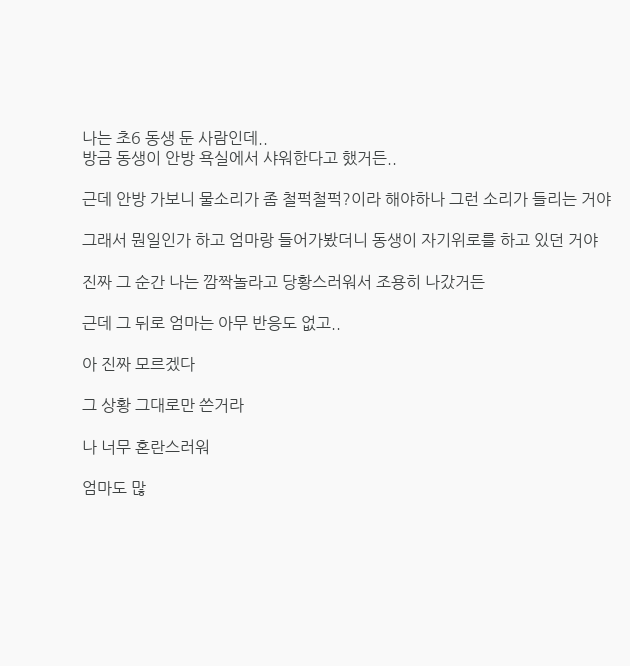나는 초6 동생 둔 사람인데..
방금 동생이 안방 욕실에서 샤워한다고 했거든..

근데 안방 가보니 물소리가 좀 철퍽철퍽?이라 해야하나 그런 소리가 들리는 거야

그래서 뭔일인가 하고 엄마랑 들어가봤더니 동생이 자기위로를 하고 있던 거야

진짜 그 순간 나는 깜짝놀라고 당황스러워서 조용히 나갔거든

근데 그 뒤로 엄마는 아무 반응도 없고..

아 진짜 모르겠다

그 상황 그대로만 쓴거라

나 너무 혼란스러워

엄마도 많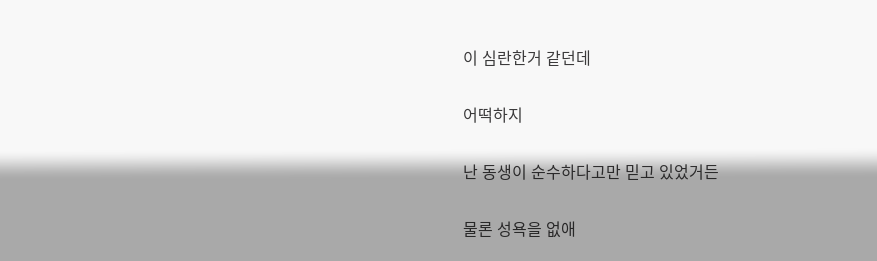이 심란한거 같던데

어떡하지

난 동생이 순수하다고만 믿고 있었거든

물론 성욕을 없애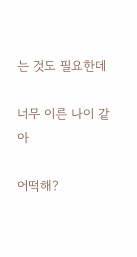는 것도 필요한데

너무 이른 나이 같아

어떡해?